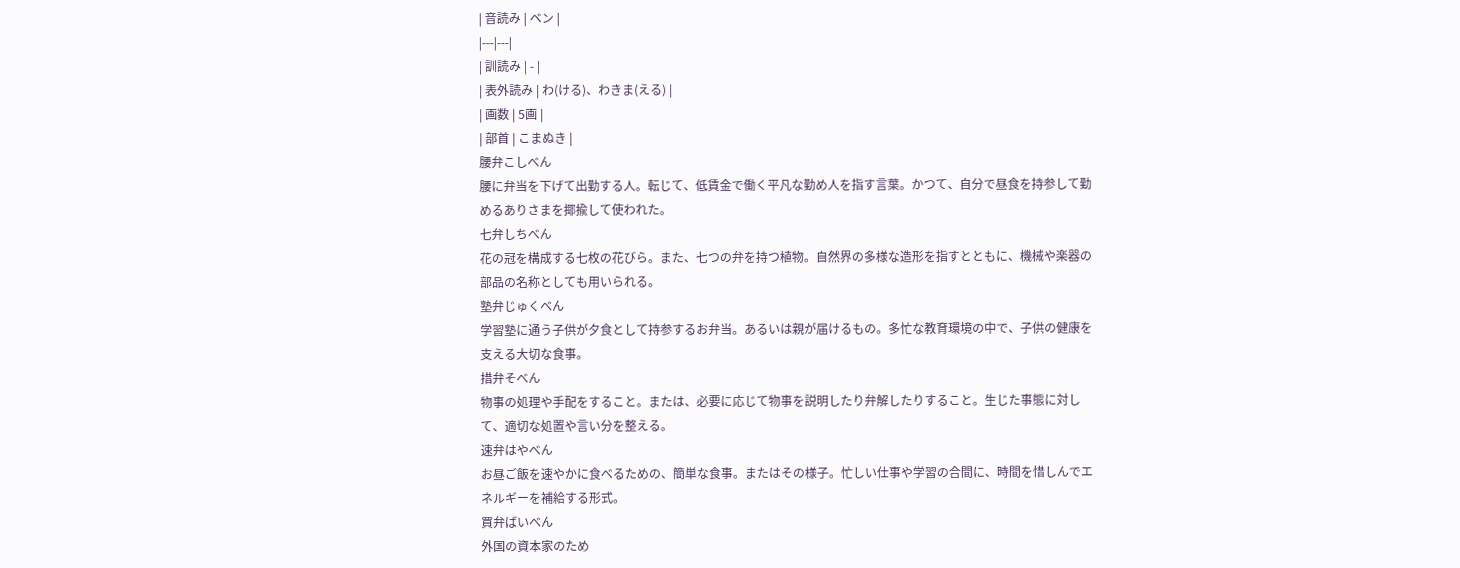| 音読み | ベン |
|---|---|
| 訓読み | - |
| 表外読み | わ(ける)、わきま(える) |
| 画数 | 5画 |
| 部首 | こまぬき |
腰弁こしべん
腰に弁当を下げて出勤する人。転じて、低賃金で働く平凡な勤め人を指す言葉。かつて、自分で昼食を持参して勤めるありさまを揶揄して使われた。
七弁しちべん
花の冠を構成する七枚の花びら。また、七つの弁を持つ植物。自然界の多様な造形を指すとともに、機械や楽器の部品の名称としても用いられる。
塾弁じゅくべん
学習塾に通う子供が夕食として持参するお弁当。あるいは親が届けるもの。多忙な教育環境の中で、子供の健康を支える大切な食事。
措弁そべん
物事の処理や手配をすること。または、必要に応じて物事を説明したり弁解したりすること。生じた事態に対して、適切な処置や言い分を整える。
速弁はやべん
お昼ご飯を速やかに食べるための、簡単な食事。またはその様子。忙しい仕事や学習の合間に、時間を惜しんでエネルギーを補給する形式。
買弁ばいべん
外国の資本家のため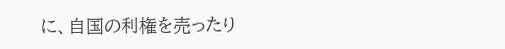に、自国の利権を売ったり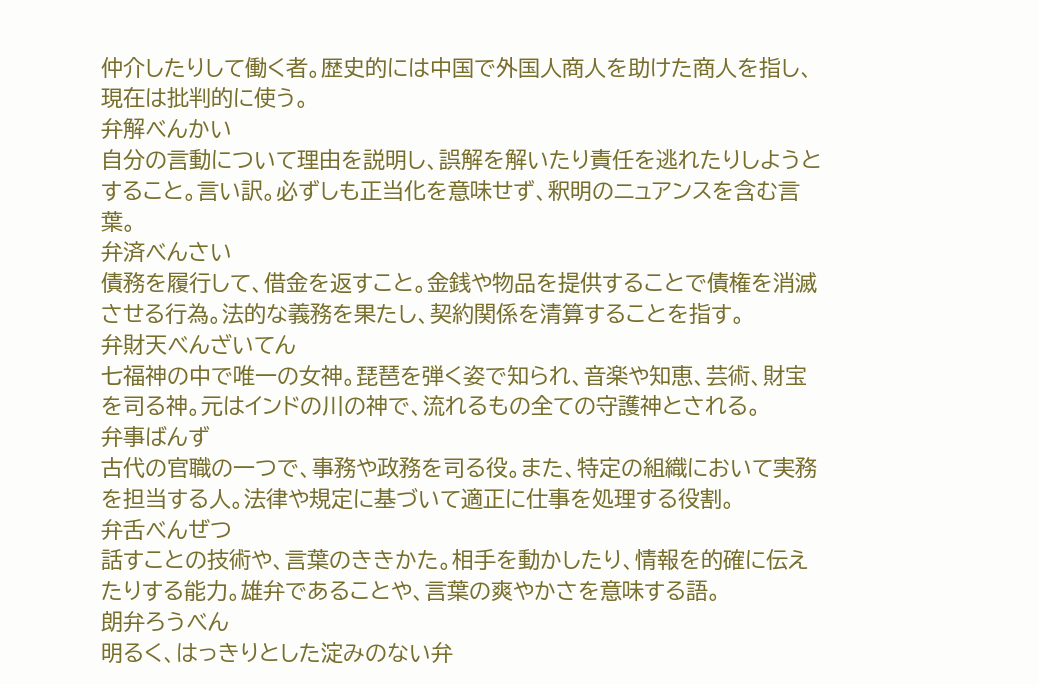仲介したりして働く者。歴史的には中国で外国人商人を助けた商人を指し、現在は批判的に使う。
弁解べんかい
自分の言動について理由を説明し、誤解を解いたり責任を逃れたりしようとすること。言い訳。必ずしも正当化を意味せず、釈明のニュアンスを含む言葉。
弁済べんさい
債務を履行して、借金を返すこと。金銭や物品を提供することで債権を消滅させる行為。法的な義務を果たし、契約関係を清算することを指す。
弁財天べんざいてん
七福神の中で唯一の女神。琵琶を弾く姿で知られ、音楽や知恵、芸術、財宝を司る神。元はインドの川の神で、流れるもの全ての守護神とされる。
弁事ばんず
古代の官職の一つで、事務や政務を司る役。また、特定の組織において実務を担当する人。法律や規定に基づいて適正に仕事を処理する役割。
弁舌べんぜつ
話すことの技術や、言葉のききかた。相手を動かしたり、情報を的確に伝えたりする能力。雄弁であることや、言葉の爽やかさを意味する語。
朗弁ろうべん
明るく、はっきりとした淀みのない弁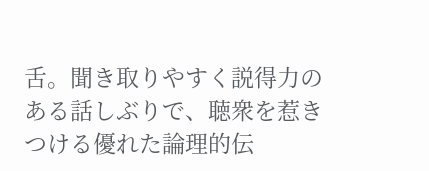舌。聞き取りやすく説得力のある話しぶりで、聴衆を惹きつける優れた論理的伝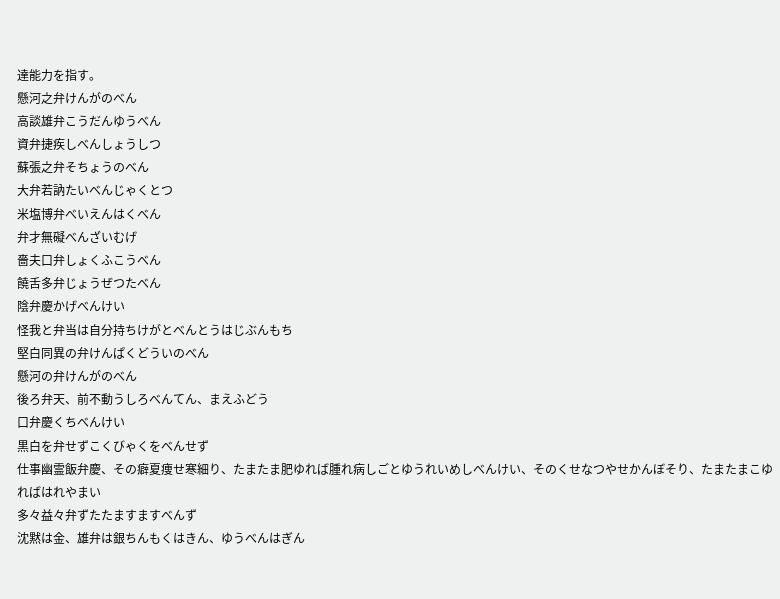達能力を指す。
懸河之弁けんがのべん
高談雄弁こうだんゆうべん
資弁捷疾しべんしょうしつ
蘇張之弁そちょうのべん
大弁若訥たいべんじゃくとつ
米塩博弁べいえんはくべん
弁才無礙べんざいむげ
嗇夫口弁しょくふこうべん
饒舌多弁じょうぜつたべん
陰弁慶かげべんけい
怪我と弁当は自分持ちけがとべんとうはじぶんもち
堅白同異の弁けんぱくどういのべん
懸河の弁けんがのべん
後ろ弁天、前不動うしろべんてん、まえふどう
口弁慶くちべんけい
黒白を弁せずこくびゃくをべんせず
仕事幽霊飯弁慶、その癖夏痩せ寒細り、たまたま肥ゆれば腫れ病しごとゆうれいめしべんけい、そのくせなつやせかんぼそり、たまたまこゆればはれやまい
多々益々弁ずたたますますべんず
沈黙は金、雄弁は銀ちんもくはきん、ゆうべんはぎん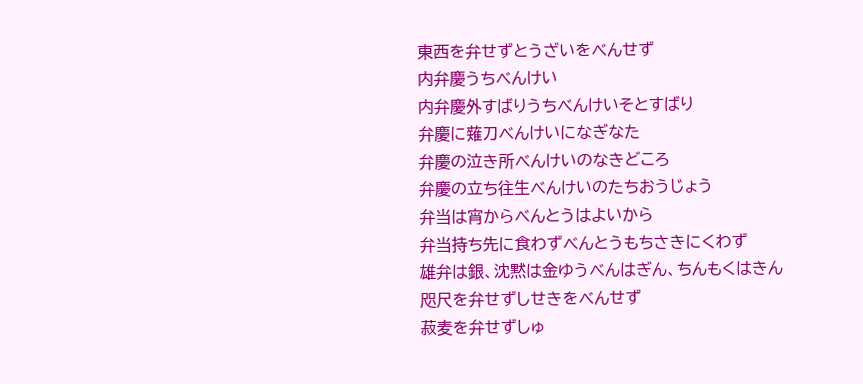東西を弁せずとうざいをべんせず
内弁慶うちべんけい
内弁慶外すばりうちべんけいそとすばり
弁慶に薙刀べんけいになぎなた
弁慶の泣き所べんけいのなきどころ
弁慶の立ち往生べんけいのたちおうじょう
弁当は宵からべんとうはよいから
弁当持ち先に食わずべんとうもちさきにくわず
雄弁は銀、沈黙は金ゆうべんはぎん、ちんもくはきん
咫尺を弁せずしせきをべんせず
菽麦を弁せずしゅ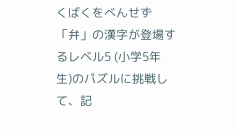くばくをべんせず
「弁」の漢字が登場するレベル5 (小学5年生)のパズルに挑戦して、記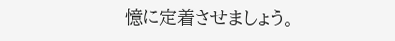憶に定着させましょう。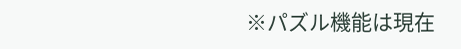※パズル機能は現在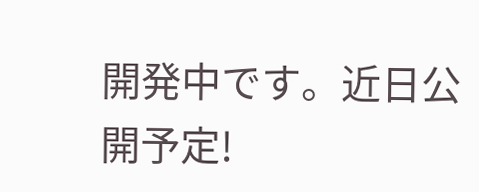開発中です。近日公開予定!